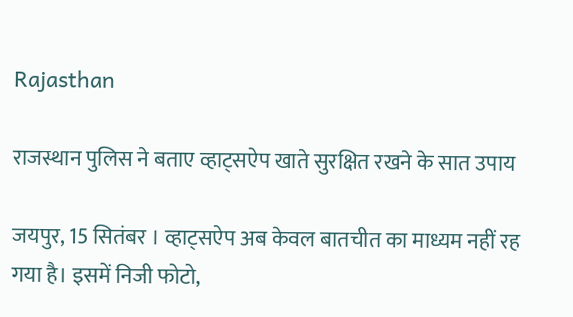Rajasthan

राजस्थान पुलिस ने बताए व्हाट्सऐप खाते सुरक्षित रखने के सात उपाय

जयपुर, 15 सितंबर । व्हाट्सऐप अब केवल बातचीत का माध्यम नहीं रह गया है। इसमें निजी फोटो,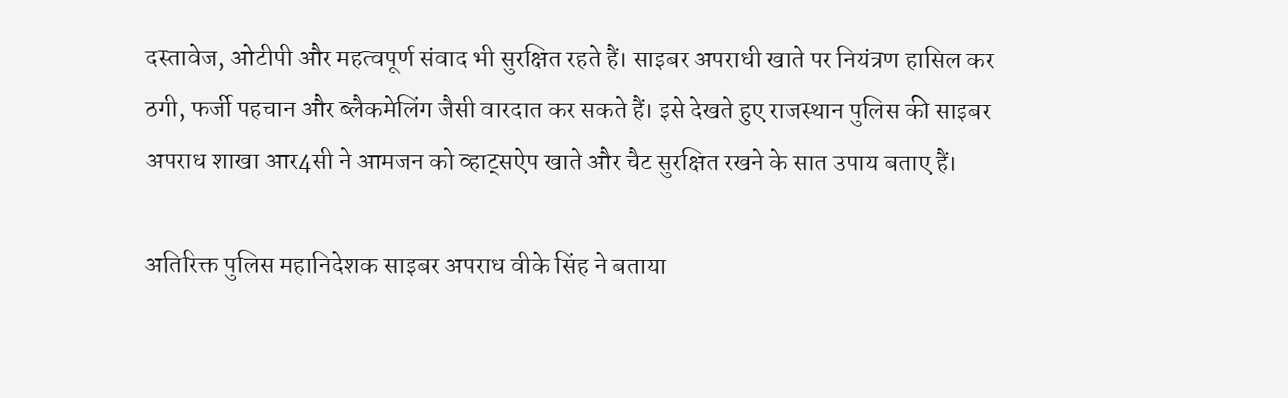दस्तावेज, ओटीपी और महत्वपूर्ण संवाद भी सुरक्षित रहते हैं। साइबर अपराधी खाते पर नियंत्रण हासिल कर ठगी, फर्जी पहचान और ब्लैकमेलिंग जैसी वारदात कर सकते हैं। इसे देखते हुए राजस्थान पुलिस की साइबर अपराध शाखा आर4सी ने आमजन को व्हाट्सऐप खाते और चैट सुरक्षित रखने के सात उपाय बताए हैं।

अतिरिक्त पुलिस महानिदेशक साइबर अपराध वीके सिंह ने बताया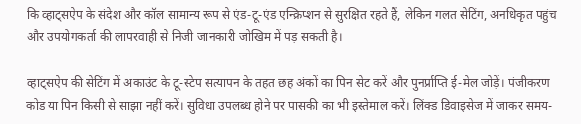कि व्हाट्सऐप के संदेश और कॉल सामान्य रूप से एंड-टू-एंड एन्क्रिप्शन से सुरक्षित रहते हैं, लेकिन गलत सेटिंग, अनधिकृत पहुंच और उपयोगकर्ता की लापरवाही से निजी जानकारी जोखिम में पड़ सकती है।

व्हाट्सऐप की सेटिंग में अकाउंट के टू-स्टेप सत्यापन के तहत छह अंकों का पिन सेट करें और पुनर्प्राप्ति ई-मेल जोड़ें। पंजीकरण कोड या पिन किसी से साझा नहीं करें। सुविधा उपलब्ध होने पर पासकी का भी इस्तेमाल करें। लिंक्ड डिवाइसेज में जाकर समय-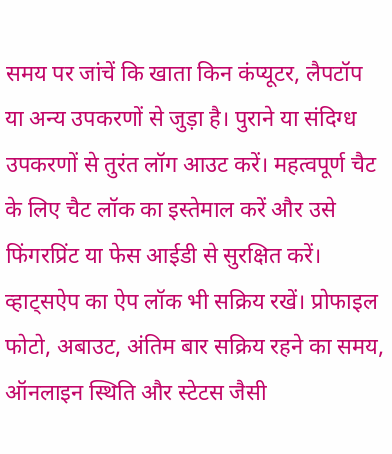समय पर जांचें कि खाता किन कंप्यूटर, लैपटॉप या अन्य उपकरणों से जुड़ा है। पुराने या संदिग्ध उपकरणों से तुरंत लॉग आउट करें। महत्वपूर्ण चैट के लिए चैट लॉक का इस्तेमाल करें और उसे फिंगरप्रिंट या फेस आईडी से सुरक्षित करें। व्हाट्सऐप का ऐप लॉक भी सक्रिय रखें। प्रोफाइल फोटो, अबाउट, अंतिम बार सक्रिय रहने का समय, ऑनलाइन स्थिति और स्टेटस जैसी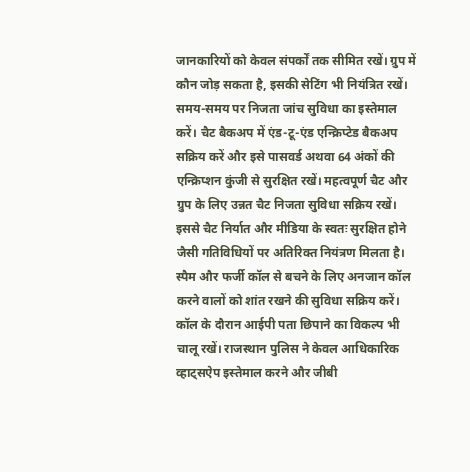जानकारियों को केवल संपर्कों तक सीमित रखें। ग्रुप में कौन जोड़ सकता है, इसकी सेटिंग भी नियंत्रित रखें। समय-समय पर निजता जांच सुविधा का इस्तेमाल करें। चैट बैकअप में एंड-टू-एंड एन्क्रिप्टेड बैकअप सक्रिय करें और इसे पासवर्ड अथवा 64 अंकों की एन्क्रिप्शन कुंजी से सुरक्षित रखें। महत्वपूर्ण चैट और ग्रुप के लिए उन्नत चैट निजता सुविधा सक्रिय रखें। इससे चैट निर्यात और मीडिया के स्वतः सुरक्षित होने जैसी गतिविधियों पर अतिरिक्त नियंत्रण मिलता है। स्पैम और फर्जी कॉल से बचने के लिए अनजान कॉल करने वालों को शांत रखने की सुविधा सक्रिय करें। कॉल के दौरान आईपी पता छिपाने का विकल्प भी चालू रखें। राजस्थान पुलिस ने केवल आधिकारिक व्हाट्सऐप इस्तेमाल करने और जीबी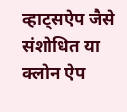व्हाट्सऐप जैसे संशोधित या क्लोन ऐप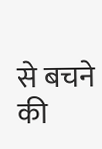से बचने की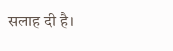सलाह दी है।